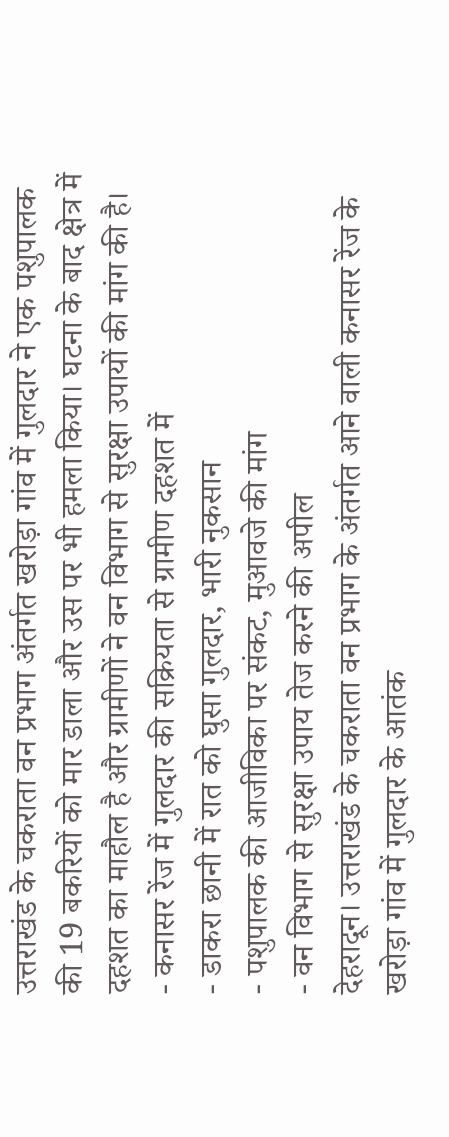उत्तराखंड के चकराता वन प्रभाग अंतर्गत खरोड़ा गांव में गुलदार ने एक पशुपालक की 19 बकरियों को मार डाला और उस पर भी हमला किया। घटना के बाद क्षेत्र में दहशत का माहौल है और ग्रामीणों ने वन विभाग से सुरक्षा उपायों की मांग की है।
- कनासर रेंज में गुलदार की सक्रियता से ग्रामीण दहशत में
- डाकरा छानी में रात को घुसा गुलदार, भारी नुकसान
- पशुपालक की आजीविका पर संकट, मुआवजे की मांग
- वन विभाग से सुरक्षा उपाय तेज करने की अपील
देहरादून। उत्तराखंड के चकराता वन प्रभाग के अंतर्गत आने वाली कनासर रेंज के खरोड़ा गांव में गुलदार के आतंक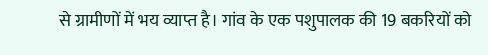से ग्रामीणों में भय व्याप्त है। गांव के एक पशुपालक की 19 बकरियों को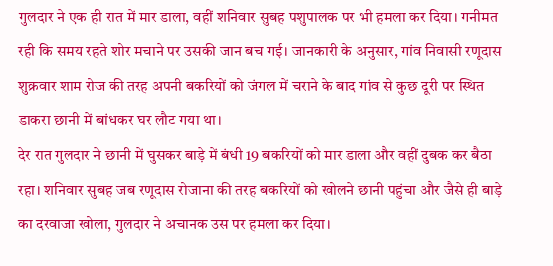गुलदार ने एक ही रात में मार डाला, वहीं शनिवार सुबह पशुपालक पर भी हमला कर दिया। गनीमत रही कि समय रहते शोर मचाने पर उसकी जान बच गई। जानकारी के अनुसार, गांव निवासी रणूदास शुक्रवार शाम रोज की तरह अपनी बकरियों को जंगल में चराने के बाद गांव से कुछ दूरी पर स्थित डाकरा छानी में बांधकर घर लौट गया था।
देर रात गुलदार ने छानी में घुसकर बाड़े में बंधी 19 बकरियों को मार डाला और वहीं दुबक कर बैठा रहा। शनिवार सुबह जब रणूदास रोजाना की तरह बकरियों को खोलने छानी पहुंचा और जैसे ही बाड़े का दरवाजा खोला, गुलदार ने अचानक उस पर हमला कर दिया।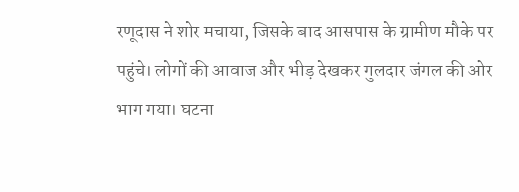रणूदास ने शोर मचाया, जिसके बाद आसपास के ग्रामीण मौके पर पहुंचे। लोगों की आवाज और भीड़ देखकर गुलदार जंगल की ओर भाग गया। घटना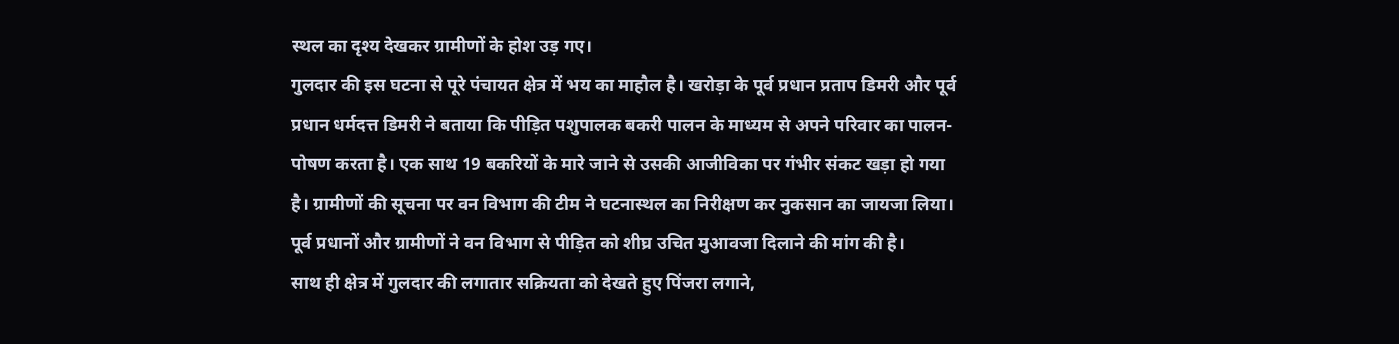स्थल का दृश्य देखकर ग्रामीणों के होश उड़ गए।
गुलदार की इस घटना से पूरे पंचायत क्षेत्र में भय का माहौल है। खरोड़ा के पूर्व प्रधान प्रताप डिमरी और पूर्व प्रधान धर्मदत्त डिमरी ने बताया कि पीड़ित पशुपालक बकरी पालन के माध्यम से अपने परिवार का पालन-पोषण करता है। एक साथ 19 बकरियों के मारे जाने से उसकी आजीविका पर गंभीर संकट खड़ा हो गया है। ग्रामीणों की सूचना पर वन विभाग की टीम ने घटनास्थल का निरीक्षण कर नुकसान का जायजा लिया। पूर्व प्रधानों और ग्रामीणों ने वन विभाग से पीड़ित को शीघ्र उचित मुआवजा दिलाने की मांग की है।
साथ ही क्षेत्र में गुलदार की लगातार सक्रियता को देखते हुए पिंजरा लगाने,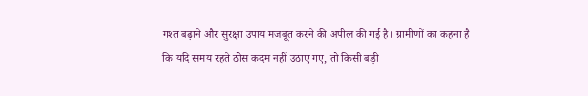गश्त बढ़ाने और सुरक्षा उपाय मजबूत करने की अपील की गई है। ग्रामीणों का कहना है कि यदि समय रहते ठोस कदम नहीं उठाए गए, तो किसी बड़ी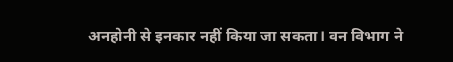अनहोनी से इनकार नहीं किया जा सकता। वन विभाग ने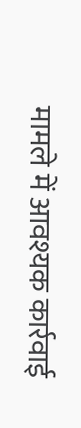मामले में आवश्यक कार्रवाई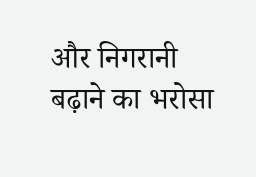और निगरानी बढ़ाने का भरोसा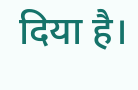दिया है।